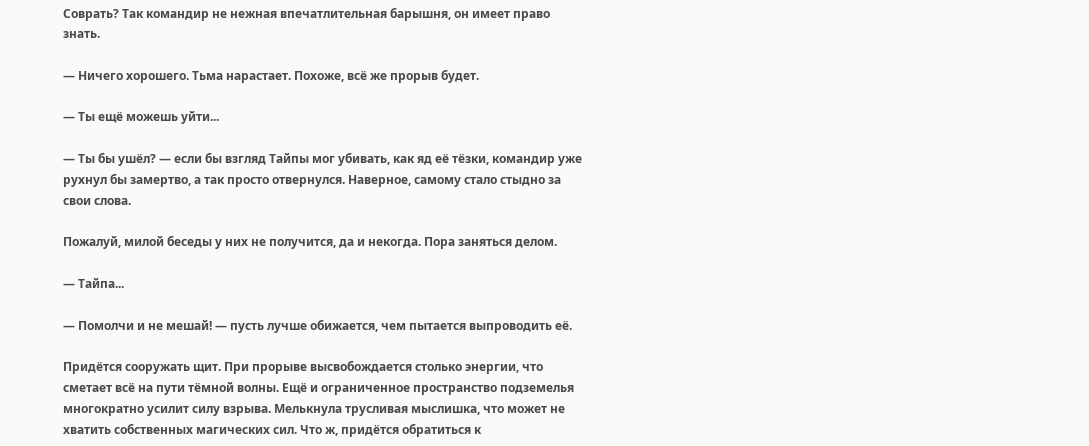Соврать? Так командир не нежная впечатлительная барышня, он имеет право знать.

— Ничего хорошего. Тьма нарастает. Похоже, всё же прорыв будет.

— Ты ещё можешь уйти...

— Ты бы ушёл? — если бы взгляд Тайпы мог убивать, как яд её тёзки, командир уже рухнул бы замертво, а так просто отвернулся. Наверное, самому стало стыдно за свои слова.

Пожалуй, милой беседы у них не получится, да и некогда. Пора заняться делом.

— Тайпа...

— Помолчи и не мешай! — пусть лучше обижается, чем пытается выпроводить её.

Придётся сооружать щит. При прорыве высвобождается столько энергии, что сметает всё на пути тёмной волны. Ещё и ограниченное пространство подземелья многократно усилит силу взрыва. Мелькнула трусливая мыслишка, что может не хватить собственных магических сил. Что ж, придётся обратиться к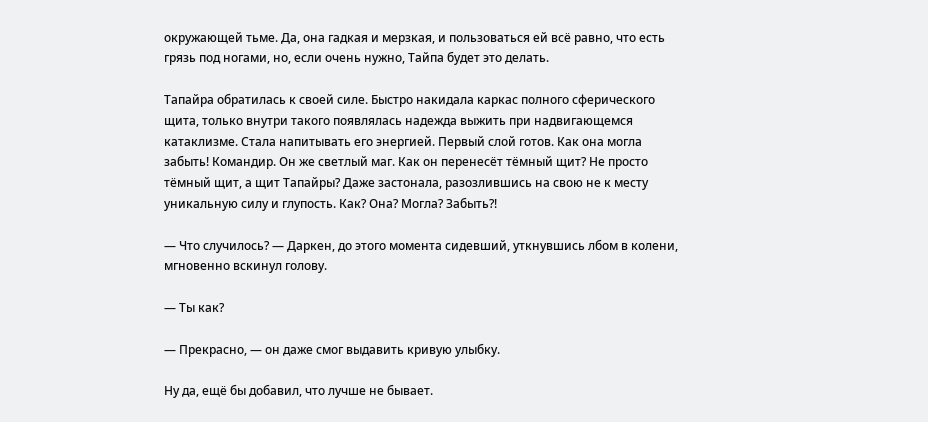окружающей тьме. Да, она гадкая и мерзкая, и пользоваться ей всё равно, что есть грязь под ногами, но, если очень нужно, Тайпа будет это делать.

Тапайра обратилась к своей силе. Быстро накидала каркас полного сферического щита, только внутри такого появлялась надежда выжить при надвигающемся катаклизме. Стала напитывать его энергией. Первый слой готов. Как она могла забыть! Командир. Он же светлый маг. Как он перенесёт тёмный щит? Не просто тёмный щит, а щит Тапайры? Даже застонала, разозлившись на свою не к месту уникальную силу и глупость. Как? Она? Могла? Забыть?!

— Что случилось? — Даркен, до этого момента сидевший, уткнувшись лбом в колени, мгновенно вскинул голову.

— Ты как?

— Прекрасно, — он даже смог выдавить кривую улыбку.

Ну да, ещё бы добавил, что лучше не бывает.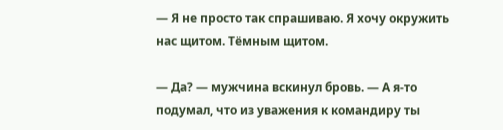— Я не просто так спрашиваю. Я хочу окружить нас щитом. Тёмным щитом.

— Да? — мужчина вскинул бровь. — А я-то подумал, что из уважения к командиру ты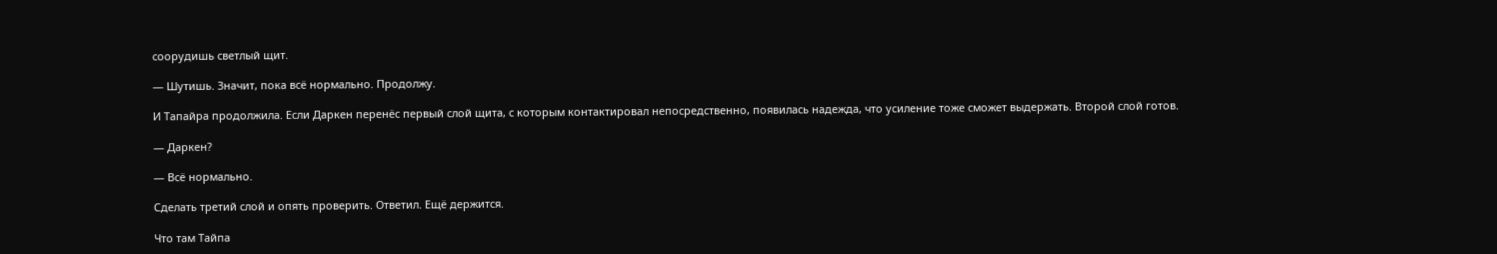соорудишь светлый щит.

— Шутишь. Значит, пока всё нормально. Продолжу.

И Тапайра продолжила. Если Даркен перенёс первый слой щита, с которым контактировал непосредственно, появилась надежда, что усиление тоже сможет выдержать. Второй слой готов.

— Даркен?

— Всё нормально.

Сделать третий слой и опять проверить. Ответил. Ещё держится.

Что там Тайпа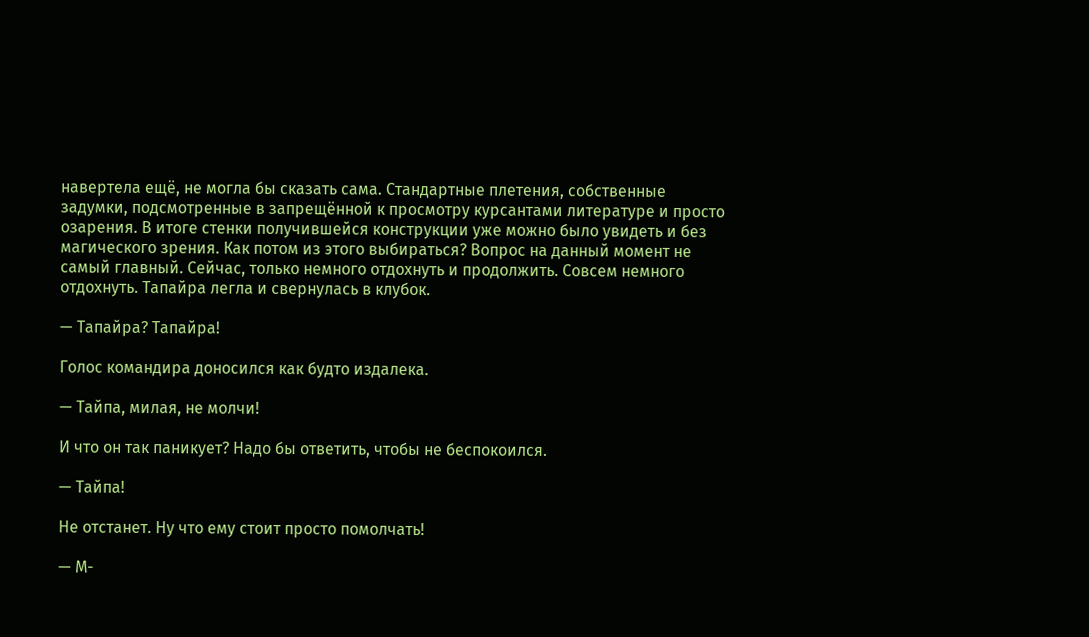навертела ещё, не могла бы сказать сама. Стандартные плетения, собственные задумки, подсмотренные в запрещённой к просмотру курсантами литературе и просто озарения. В итоге стенки получившейся конструкции уже можно было увидеть и без магического зрения. Как потом из этого выбираться? Вопрос на данный момент не самый главный. Сейчас, только немного отдохнуть и продолжить. Совсем немного отдохнуть. Тапайра легла и свернулась в клубок.

— Тапайра? Тапайра!

Голос командира доносился как будто издалека.

— Тайпа, милая, не молчи!

И что он так паникует? Надо бы ответить, чтобы не беспокоился.

— Тайпа!

Не отстанет. Ну что ему стоит просто помолчать!

— М-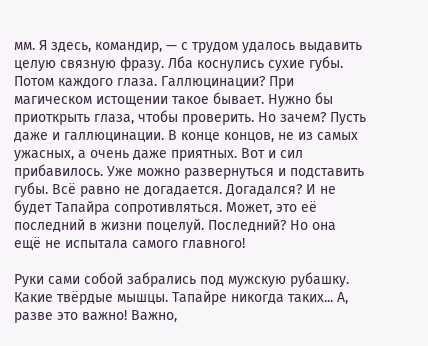мм. Я здесь, командир, — с трудом удалось выдавить целую связную фразу. Лба коснулись сухие губы. Потом каждого глаза. Галлюцинации? При магическом истощении такое бывает. Нужно бы приоткрыть глаза, чтобы проверить. Но зачем? Пусть даже и галлюцинации. В конце концов, не из самых ужасных, а очень даже приятных. Вот и сил прибавилось. Уже можно развернуться и подставить губы. Всё равно не догадается. Догадался? И не будет Тапайра сопротивляться. Может, это её последний в жизни поцелуй. Последний? Но она ещё не испытала самого главного!

Руки сами собой забрались под мужскую рубашку. Какие твёрдые мышцы. Тапайре никогда таких... А, разве это важно! Важно,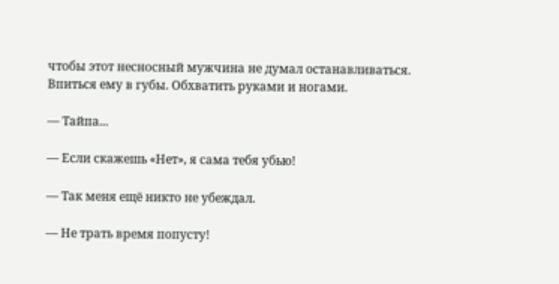чтобы этот несносный мужчина не думал останавливаться. Впиться ему в губы. Обхватить руками и ногами.

— Тайпа...

— Если скажешь «Нет», я сама тебя убью!

— Так меня ещё никто не убеждал.

— Не трать время попусту!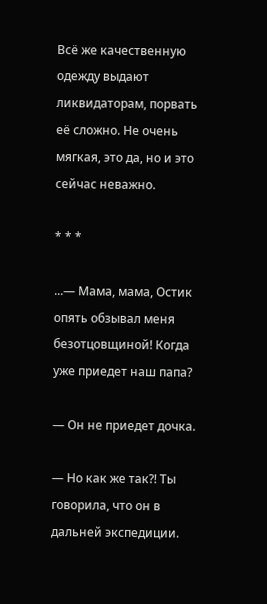Всё же качественную одежду выдают ликвидаторам, порвать её сложно. Не очень мягкая, это да, но и это сейчас неважно.

* * *

...— Мама, мама, Остик опять обзывал меня безотцовщиной! Когда уже приедет наш папа?

— Он не приедет дочка.

— Но как же так?! Ты говорила, что он в дальней экспедиции.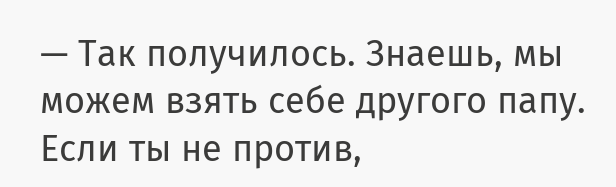— Так получилось. Знаешь, мы можем взять себе другого папу. Если ты не против,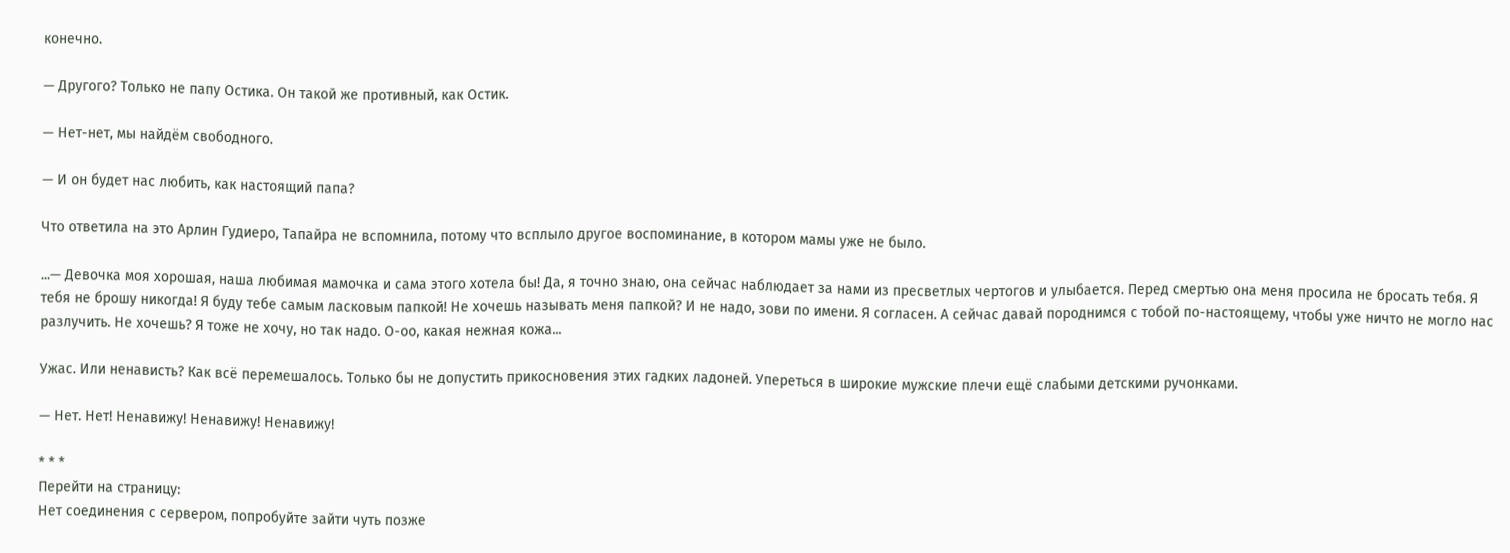конечно.

— Другого? Только не папу Остика. Он такой же противный, как Остик.

— Нет-нет, мы найдём свободного.

— И он будет нас любить, как настоящий папа?

Что ответила на это Арлин Гудиеро, Тапайра не вспомнила, потому что всплыло другое воспоминание, в котором мамы уже не было.

...— Девочка моя хорошая, наша любимая мамочка и сама этого хотела бы! Да, я точно знаю, она сейчас наблюдает за нами из пресветлых чертогов и улыбается. Перед смертью она меня просила не бросать тебя. Я тебя не брошу никогда! Я буду тебе самым ласковым папкой! Не хочешь называть меня папкой? И не надо, зови по имени. Я согласен. А сейчас давай породнимся с тобой по-настоящему, чтобы уже ничто не могло нас разлучить. Не хочешь? Я тоже не хочу, но так надо. О-оо, какая нежная кожа...

Ужас. Или ненависть? Как всё перемешалось. Только бы не допустить прикосновения этих гадких ладоней. Упереться в широкие мужские плечи ещё слабыми детскими ручонками.

— Нет. Нет! Ненавижу! Ненавижу! Ненавижу!

* * *
Перейти на страницу:
Нет соединения с сервером, попробуйте зайти чуть позже